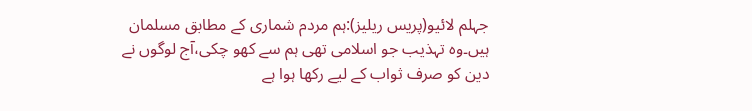جہلم لائیو(پریس ریلیز):ہم مردم شماری کے مطابق مسلمان ہیں۔وہ تہذیب جو اسلامی تھی ہم سے کھو چکی،آج لوگوں نے دین کو صرف ثواب کے لیے رکھا ہوا ہے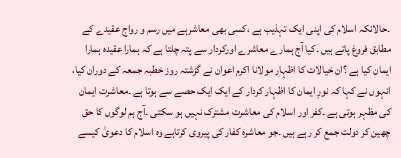۔حالانکہ اسلام کی اپنی ایک تہذیب ہے ،کسی بھی معاشرہے میں رسم و رواج عقیدے کے مطابق فروغ پاتے ہیں ۔کیا آج ہمارے معاشرے اورکردار سے پتہ چلتا ہے کہ ہمارا عقیدہ ہمارا ایمان کیا ہے ؟ان خیالات کا اظہار مولانا اکرم اعوان نے گزشتہ روز خطبہ جمعہ کے دوران کیا،
انہوں نے کہا کہ نورِ ایمان کا اظہار کردار کے ایک ایک حصے سے ہوتا ہے ۔معاشرت ایمان کی مظہر ہوتی ہے ۔کفر اور اسلام کی معاشرت مشترک نہیں ہو سکتی ۔آج ہم لوگوں کا حق چھین کر دولت جمع کر رہے ہیں ۔جو معاشرہ کفار کی پیروی کرتاہے وہ اسلام کا دعویٰ کیسے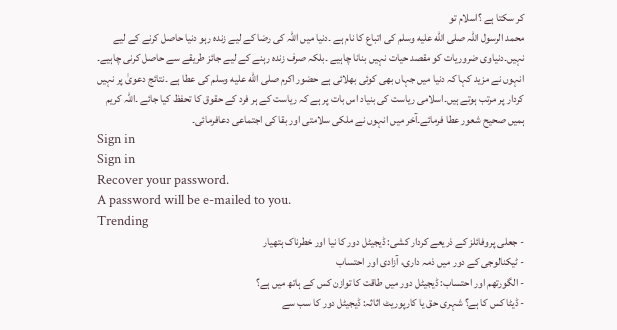کر سکتا ہے ؟اسلام تو
محمد الرسول اللہ صلى الله عليه وسلم کی اتباع کا نام ہے ۔دنیا میں اللہ کی رضا کے لیے زندہ رہو دنیا حاصل کرنے کے لیے نہیں۔دنیاوی ضروریات کو مقصد حیات نہیں بنانا چاہیے ۔بلکہ صرف زندہ رہنے کے لیے جائز طریقے سے حاصل کرنی چاہیے۔
انہوں نے مزید کہا کہ دنیا میں جہاں بھی کوئی بھلائی ہے حضور اکرم صلى الله عليه وسلم کی عطا ہے ۔نتائج دعویٰ پر نہیں کردار پر مرتب ہوتے ہیں۔اسلامی ریاست کی بنیاد اس بات پر ہے کہ ریاست کے ہر فرد کے حقوق کا تحفظ کیا جائے ۔اللہ کریم ہمیں صحیح شعور عطا فرمائے۔آخر میں انہوں نے ملکی سلامتی اور بقا کی اجتماعی دعافرمائی۔
Sign in
Sign in
Recover your password.
A password will be e-mailed to you.
Trending
- جعلی پروفائلز کے ذریعے کردار کشی: ڈیجیٹل دور کا نیا اور خطرناک ہتھیار
- ٹیکنالوجی کے دور میں ذمہ داری، آزادی اور احتساب
- الگورتھم اور احتساب: ڈیجیٹل دور میں طاقت کا توازن کس کے ہاتھ میں ہے؟
- ڈیٹا کس کا ہے؟ شہری حق یا کارپوریٹ اثاثہ: ڈیجیٹل دور کا سب سے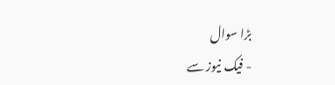بڑا سوال
- فیک نیوز سے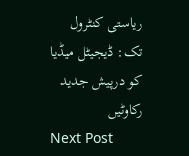ریاستی کنٹرول تک: ڈیجیٹل میڈیا کو درپیش جدید رکاوٹیں
Next Post